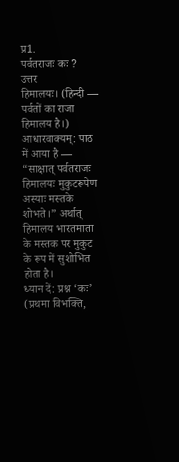प्र1.
पर्वतराजः कः ?
उत्तर
हिमालयः। (हिन्दी — पर्वतों का राजा हिमालय है।)
आधारवाक्यम्: पाठ में आया है — “साक्षात् पर्वतराजः हिमालयः मुकुटरूपेण अस्याः मस्तके शोभते।” अर्थात् हिमालय भारतमाता के मस्तक पर मुकुट के रूप में सुशोभित होता है।
ध्यान दें: प्रश्न ‘कः’ (प्रथमा विभक्ति,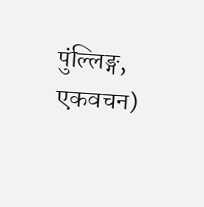पुंल्लिङ्ग, एकवचन)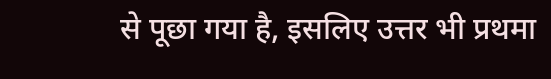से पूछा गया है, इसलिए उत्तर भी प्रथमा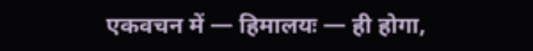एकवचन में — हिमालयः — ही होगा,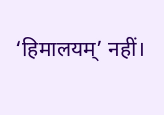‘हिमालयम्’ नहीं।